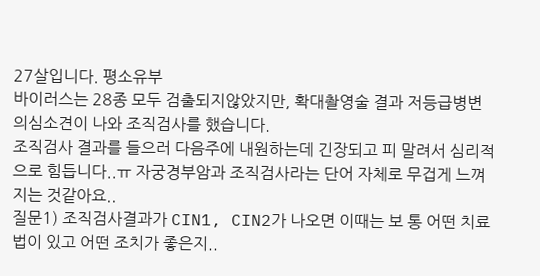27살입니다. 평소유부
바이러스는 28종 모두 검출되지않았지만, 확대촬영술 결과 저등급병변 의심소견이 나와 조직검사를 했습니다.
조직검사 결과를 들으러 다음주에 내원하는데 긴장되고 피 말려서 심리적으로 힘듭니다..ㅠ 자궁경부암과 조직검사라는 단어 자체로 무겁게 느껴지는 것같아요..
질문1) 조직검사결과가 CIN1, CIN2가 나오면 이때는 보 통 어떤 치료법이 있고 어떤 조치가 좋은지..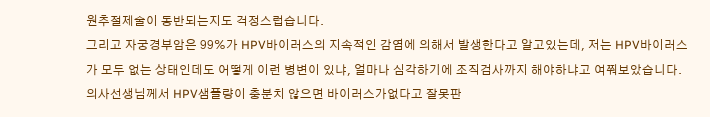원추절제술이 동반되는지도 걱정스럽습니다.
그리고 자궁경부암은 99%가 HPV바이러스의 지속적인 감염에 의해서 발생한다고 알고있는데, 저는 HPV바이러스가 모두 없는 상태인데도 어떻게 이런 병변이 있냐, 얼마나 심각하기에 조직검사까지 해야하냐고 여쭤보았습니다.
의사선생님께서 HPV샘플량이 충분치 않으면 바이러스가없다고 잘못판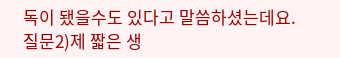독이 됐을수도 있다고 말씀하셨는데요.
질문2)제 짧은 생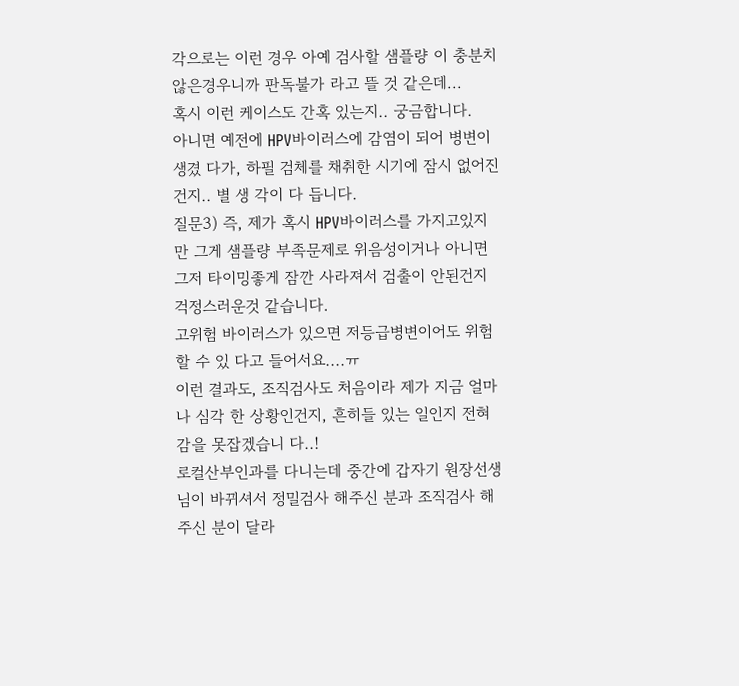각으로는 이런 경우 아예 검사할 샘플량 이 충분치 않은경우니까 판독불가 라고 뜰 것 같은데...
혹시 이런 케이스도 간혹 있는지.. 궁금합니다.
아니면 예전에 HPV바이러스에 감염이 되어 병변이 생겼 다가, 하필 검체를 채취한 시기에 잠시 없어진건지.. 별 생 각이 다 듭니다.
질문3) 즉, 제가 혹시 HPV바이러스를 가지고있지만 그게 샘플량 부족문제로 위음성이거나 아니면 그저 타이밍좋게 잠깐 사라져서 검출이 안된건지 걱정스러운것 같습니다.
고위험 바이러스가 있으면 저등급병변이어도 위험할 수 있 다고 들어서요....ㅠ
이런 결과도, 조직검사도 처음이라 제가 지금 얼마나 심각 한 상황인건지, 흔히들 있는 일인지 전혀 감을 못잡겠습니 다..!
로컬산부인과를 다니는데 중간에 갑자기 원장선생님이 바뀌셔서 정밀검사 해주신 분과 조직검사 해주신 분이 달라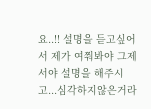요..!! 설명을 듣고싶어서 제가 여쭤봐야 그제서야 설명을 해주시고...심각하지않은거라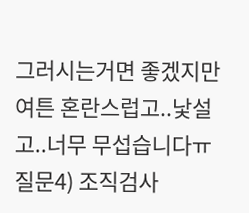그러시는거면 좋겠지만 여튼 혼란스럽고..낯설고..너무 무섭습니다ㅠ
질문4) 조직검사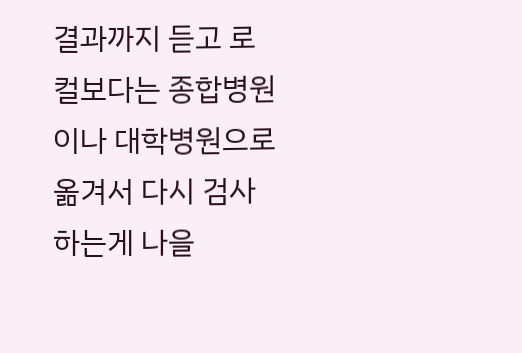결과까지 듣고 로컬보다는 종합병원이나 대학병원으로 옮겨서 다시 검사하는게 나을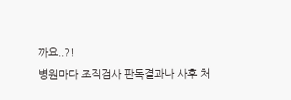까요..?!
병원마다 조직검사 판독결과나 사후 처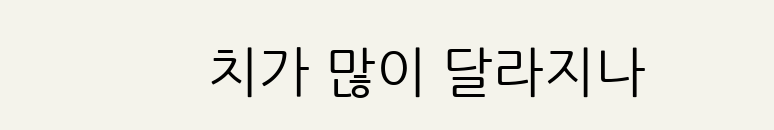치가 많이 달라지나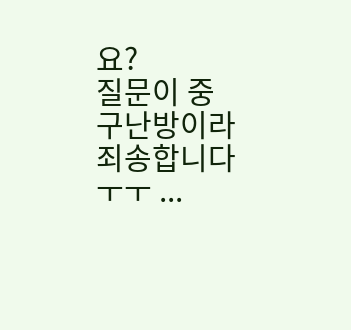요?
질문이 중구난방이라 죄송합니다ㅜㅜ ...